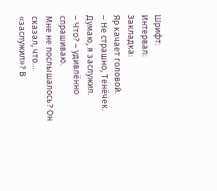Шрифт:
Интервал:
Закладка:
Яр качает головой.
– Не страшно, Тенёчек. Думаю, я заслужил.
– Что? – удивлённо спрашиваю.
Мне не послышалось? Он сказал, что… «заслужил»? В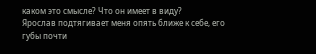каком это смысле? Что он имеет в виду?
Ярослав подтягивает меня опять ближе к себе, его губы почти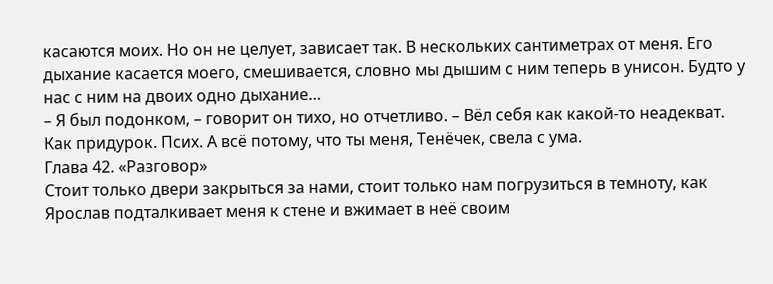касаются моих. Но он не целует, зависает так. В нескольких сантиметрах от меня. Его дыхание касается моего, смешивается, словно мы дышим с ним теперь в унисон. Будто у нас с ним на двоих одно дыхание…
– Я был подонком, – говорит он тихо, но отчетливо. – Вёл себя как какой-то неадекват. Как придурок. Псих. А всё потому, что ты меня, Тенёчек, свела с ума.
Глава 42. «Разговор»
Стоит только двери закрыться за нами, стоит только нам погрузиться в темноту, как Ярослав подталкивает меня к стене и вжимает в неё своим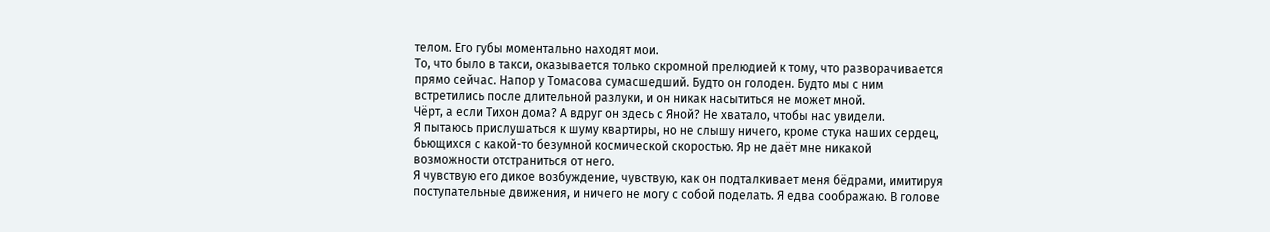телом. Его губы моментально находят мои.
То, что было в такси, оказывается только скромной прелюдией к тому, что разворачивается прямо сейчас. Напор у Томасова сумасшедший. Будто он голоден. Будто мы с ним встретились после длительной разлуки, и он никак насытиться не может мной.
Чёрт, а если Тихон дома? А вдруг он здесь с Яной? Не хватало, чтобы нас увидели.
Я пытаюсь прислушаться к шуму квартиры, но не слышу ничего, кроме стука наших сердец, бьющихся с какой-то безумной космической скоростью. Яр не даёт мне никакой возможности отстраниться от него.
Я чувствую его дикое возбуждение, чувствую, как он подталкивает меня бёдрами, имитируя поступательные движения, и ничего не могу с собой поделать. Я едва соображаю. В голове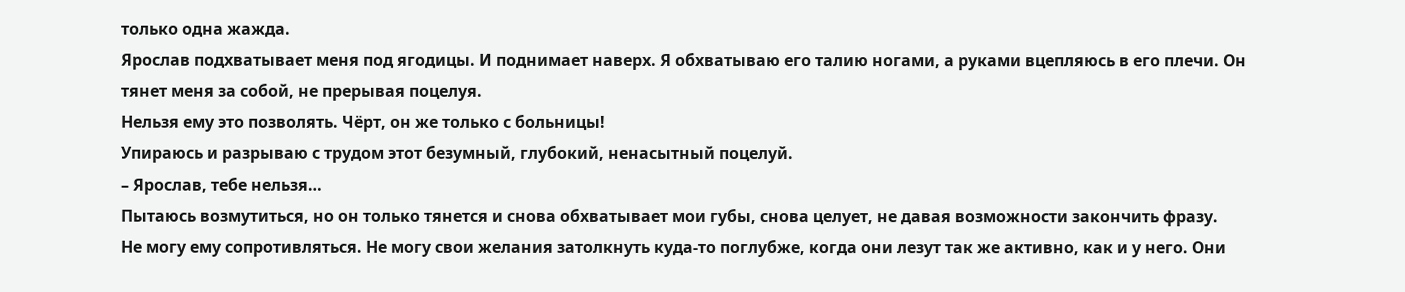только одна жажда.
Ярослав подхватывает меня под ягодицы. И поднимает наверх. Я обхватываю его талию ногами, а руками вцепляюсь в его плечи. Он тянет меня за собой, не прерывая поцелуя.
Нельзя ему это позволять. Чёрт, он же только с больницы!
Упираюсь и разрываю с трудом этот безумный, глубокий, ненасытный поцелуй.
– Ярослав, тебе нельзя…
Пытаюсь возмутиться, но он только тянется и снова обхватывает мои губы, снова целует, не давая возможности закончить фразу.
Не могу ему сопротивляться. Не могу свои желания затолкнуть куда-то поглубже, когда они лезут так же активно, как и у него. Они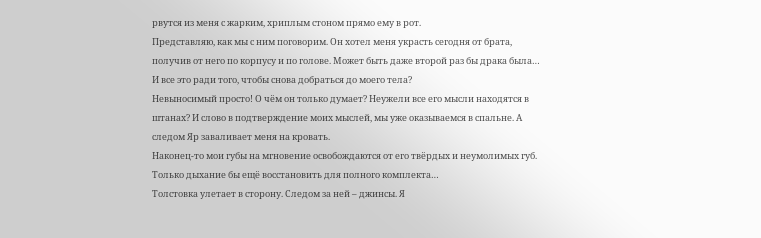рвутся из меня с жарким, хриплым стоном прямо ему в рот.
Представляю, как мы с ним поговорим. Он хотел меня украсть сегодня от брата, получив от него по корпусу и по голове. Может быть даже второй раз бы драка была… И все это ради того, чтобы снова добраться до моего тела?
Невыносимый просто! О чём он только думает? Неужели все его мысли находятся в штанах? И слово в подтверждение моих мыслей, мы уже оказываемся в спальне. А следом Яр заваливает меня на кровать.
Наконец-то мои губы на мгновение освобождаются от его твёрдых и неумолимых губ. Только дыхание бы ещё восстановить для полного комплекта…
Толстовка улетает в сторону. Следом за ней – джинсы. Я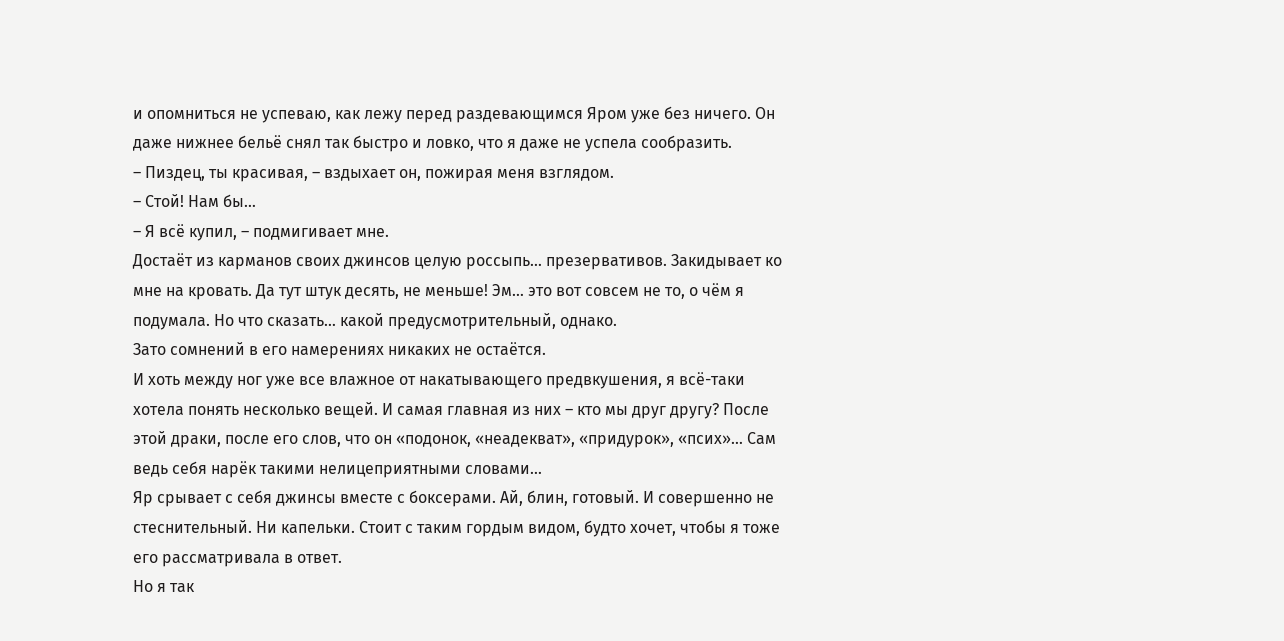и опомниться не успеваю, как лежу перед раздевающимся Яром уже без ничего. Он даже нижнее бельё снял так быстро и ловко, что я даже не успела сообразить.
– Пиздец, ты красивая, – вздыхает он, пожирая меня взглядом.
– Стой! Нам бы…
– Я всё купил, – подмигивает мне.
Достаёт из карманов своих джинсов целую россыпь… презервативов. Закидывает ко мне на кровать. Да тут штук десять, не меньше! Эм… это вот совсем не то, о чём я подумала. Но что сказать… какой предусмотрительный, однако.
Зато сомнений в его намерениях никаких не остаётся.
И хоть между ног уже все влажное от накатывающего предвкушения, я всё-таки хотела понять несколько вещей. И самая главная из них – кто мы друг другу? После этой драки, после его слов, что он «подонок, «неадекват», «придурок», «псих»… Сам ведь себя нарёк такими нелицеприятными словами…
Яр срывает с себя джинсы вместе с боксерами. Ай, блин, готовый. И совершенно не стеснительный. Ни капельки. Стоит с таким гордым видом, будто хочет, чтобы я тоже его рассматривала в ответ.
Но я так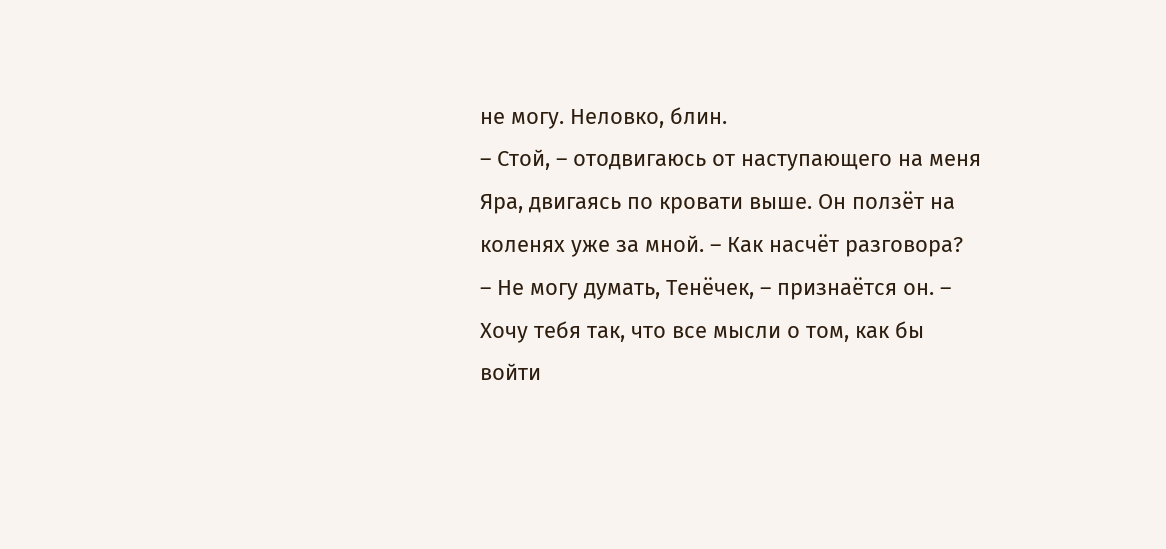не могу. Неловко, блин.
– Стой, – отодвигаюсь от наступающего на меня Яра, двигаясь по кровати выше. Он ползёт на коленях уже за мной. – Как насчёт разговора?
– Не могу думать, Тенёчек, – признаётся он. – Хочу тебя так, что все мысли о том, как бы войти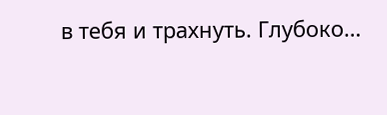в тебя и трахнуть. Глубоко…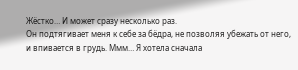Жёстко… И может сразу несколько раз.
Он подтягивает меня к себе за бёдра, не позволяя убежать от него, и впивается в грудь. Ммм… Я хотела сначала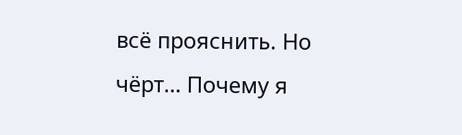всё прояснить. Но чёрт… Почему я